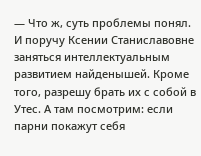— Что ж, суть проблемы понял. И поручу Ксении Станиславовне заняться интеллектуальным развитием найденышей. Кроме того, разрешу брать их с собой в Утес. А там посмотрим: если парни покажут себя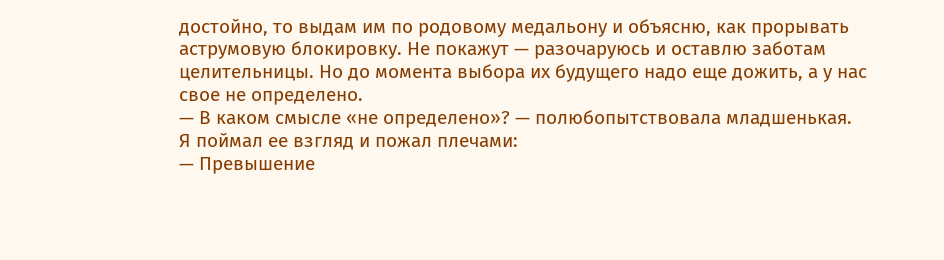достойно, то выдам им по родовому медальону и объясню, как прорывать аструмовую блокировку. Не покажут — разочаруюсь и оставлю заботам целительницы. Но до момента выбора их будущего надо еще дожить, а у нас свое не определено.
— В каком смысле «не определено»? — полюбопытствовала младшенькая.
Я поймал ее взгляд и пожал плечами:
— Превышение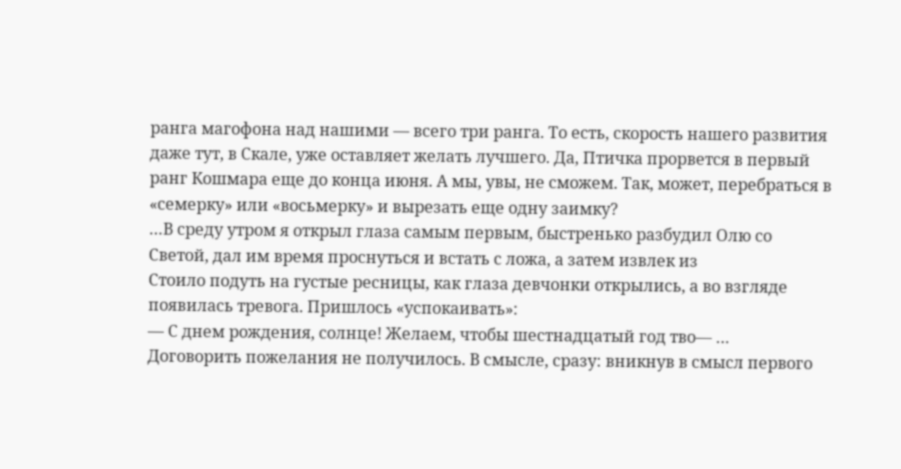ранга магофона над нашими — всего три ранга. То есть, скорость нашего развития даже тут, в Скале, уже оставляет желать лучшего. Да, Птичка прорвется в первый ранг Кошмара еще до конца июня. А мы, увы, не сможем. Так, может, перебраться в «семерку» или «восьмерку» и вырезать еще одну заимку?
…В среду утром я открыл глаза самым первым, быстренько разбудил Олю со Светой, дал им время проснуться и встать с ложа, а затем извлек из
Стоило подуть на густые ресницы, как глаза девчонки открылись, а во взгляде появилась тревога. Пришлось «успокаивать»:
— С днем рождения, солнце! Желаем, чтобы шестнадцатый год тво— …
Договорить пожелания не получилось. В смысле, сразу: вникнув в смысл первого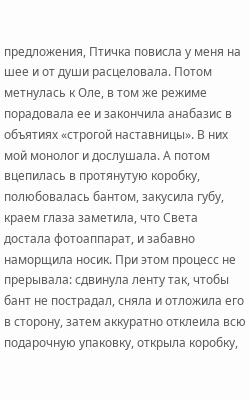предложения, Птичка повисла у меня на шее и от души расцеловала. Потом метнулась к Оле, в том же режиме порадовала ее и закончила анабазис в объятиях «строгой наставницы». В них мой монолог и дослушала. А потом вцепилась в протянутую коробку, полюбовалась бантом, закусила губу, краем глаза заметила, что Света достала фотоаппарат, и забавно наморщила носик. При этом процесс не прерывала: сдвинула ленту так, чтобы бант не пострадал, сняла и отложила его в сторону, затем аккуратно отклеила всю подарочную упаковку, открыла коробку,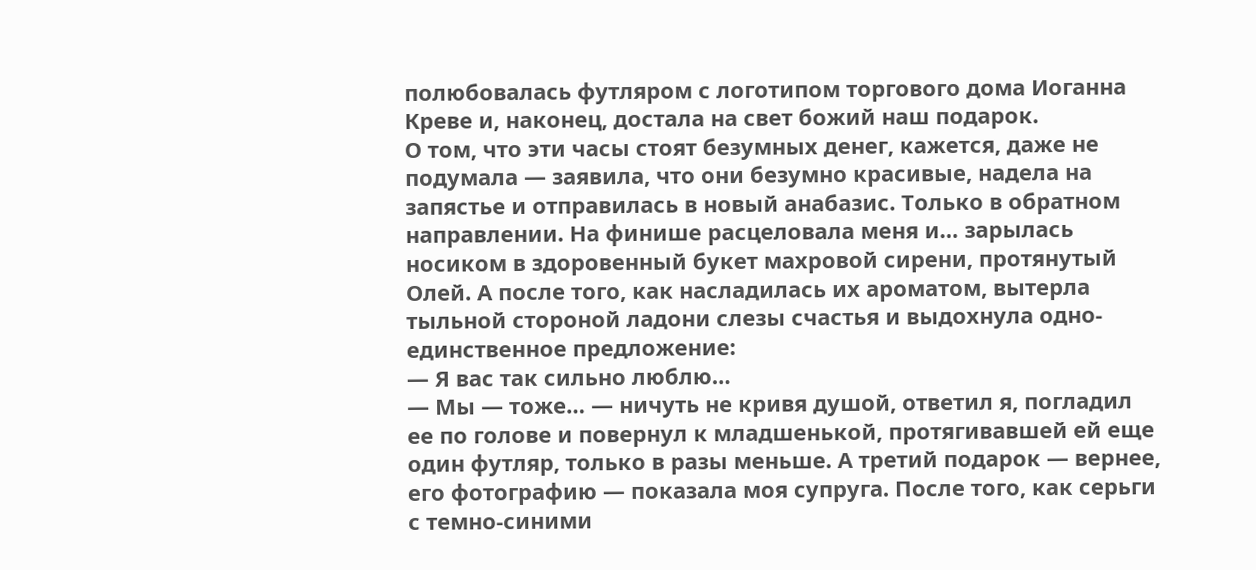полюбовалась футляром с логотипом торгового дома Иоганна Креве и, наконец, достала на свет божий наш подарок.
О том, что эти часы стоят безумных денег, кажется, даже не подумала — заявила, что они безумно красивые, надела на запястье и отправилась в новый анабазис. Только в обратном направлении. На финише расцеловала меня и… зарылась носиком в здоровенный букет махровой сирени, протянутый Олей. А после того, как насладилась их ароматом, вытерла тыльной стороной ладони слезы счастья и выдохнула одно-единственное предложение:
— Я вас так сильно люблю…
— Мы — тоже… — ничуть не кривя душой, ответил я, погладил ее по голове и повернул к младшенькой, протягивавшей ей еще один футляр, только в разы меньше. А третий подарок — вернее, его фотографию — показала моя супруга. После того, как серьги с темно-синими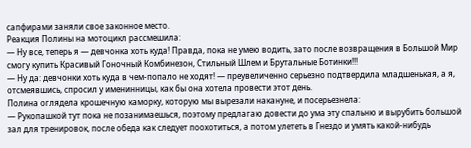сапфирами заняли свое законное место.
Реакция Полины на мотоцикл рассмешила:
— Ну все, теперь я — девчонка хоть куда! Правда, пока не умею водить, зато после возвращения в Большой Мир смогу купить Красивый Гоночный Комбинезон, Стильный Шлем и Брутальные Ботинки!!!
— Ну да: девчонки хоть куда в чем-попало не ходят! — преувеличенно серьезно подтвердила младшенькая, а я, отсмеявшись, спросил у именинницы, как бы она хотела провести этот день.
Полина оглядела крошечную каморку, которую мы вырезали накануне, и посерьезнела:
— Рукопашкой тут пока не позанимаешься, поэтому предлагаю довести до ума эту спальню и вырубить большой зал для тренировок, после обеда как следует поохотиться, а потом улететь в Гнездо и умять какой-нибудь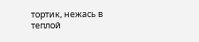тортик, нежась в теплой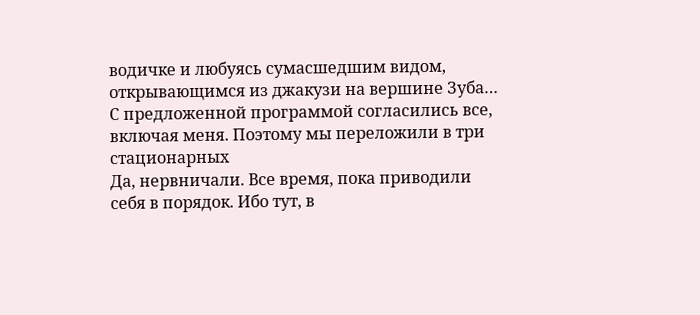водичке и любуясь сумасшедшим видом, открывающимся из джакузи на вершине Зуба…
С предложенной программой согласились все, включая меня. Поэтому мы переложили в три стационарных
Да, нервничали. Все время, пока приводили себя в порядок. Ибо тут, в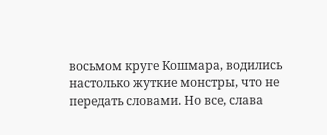восьмом круге Кошмара, водились настолько жуткие монстры, что не передать словами. Но все, слава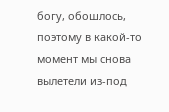богу, обошлось, поэтому в какой-то момент мы снова вылетели из-под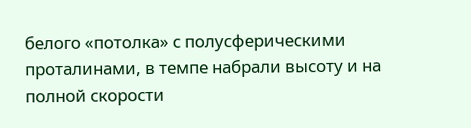белого «потолка» с полусферическими проталинами, в темпе набрали высоту и на полной скорости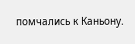помчались к Каньону.